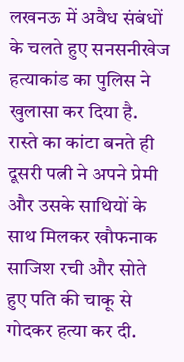लखनऊ में अवैध संबंधों के चलते हुए सनसनीखेज हत्याकांड का पुलिस ने खुलासा कर दिया है. रास्ते का कांटा बनते ही दूसरी पत्नी ने अपने प्रेमी और उसके साथियों के साथ मिलकर खौफनाक साजिश रची और सोते हुए पति की चाकू से गोदकर हत्या कर दी.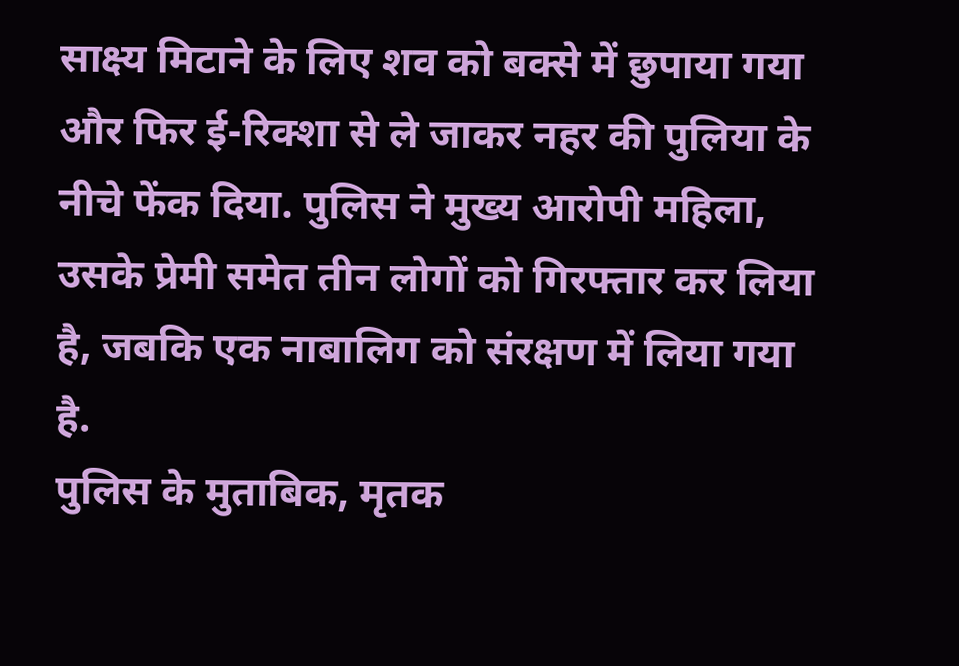साक्ष्य मिटाने के लिए शव को बक्से में छुपाया गया और फिर ई-रिक्शा से ले जाकर नहर की पुलिया के नीचे फेंक दिया. पुलिस ने मुख्य आरोपी महिला, उसके प्रेमी समेत तीन लोगों को गिरफ्तार कर लिया है, जबकि एक नाबालिग को संरक्षण में लिया गया है.
पुलिस के मुताबिक, मृतक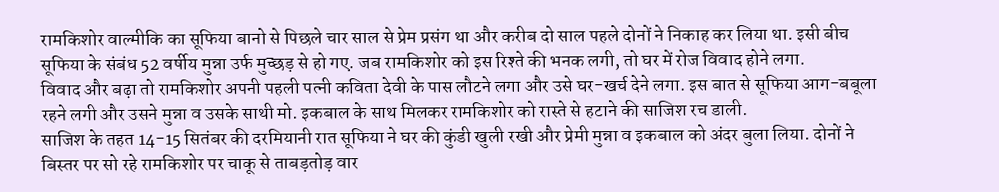रामकिशोर वाल्मीकि का सूफिया बानो से पिछले चार साल से प्रेम प्रसंग था और करीब दो साल पहले दोनों ने निकाह कर लिया था. इसी बीच सूफिया के संबंध 52 वर्षीय मुन्ना उर्फ मुच्छड़ से हो गए. जब रामकिशोर को इस रिश्ते की भनक लगी, तो घर में रोज विवाद होने लगा.
विवाद और बढ़ा तो रामकिशोर अपनी पहली पत्नी कविता देवी के पास लौटने लगा और उसे घर-खर्च देने लगा. इस बात से सूफिया आग-बबूला रहने लगी और उसने मुन्ना व उसके साथी मो. इकबाल के साथ मिलकर रामकिशोर को रास्ते से हटाने की साजिश रच डाली.
साजिश के तहत 14-15 सितंबर की दरमियानी रात सूफिया ने घर की कुंडी खुली रखी और प्रेमी मुन्ना व इकबाल को अंदर बुला लिया. दोनों ने बिस्तर पर सो रहे रामकिशोर पर चाकू से ताबड़तोड़ वार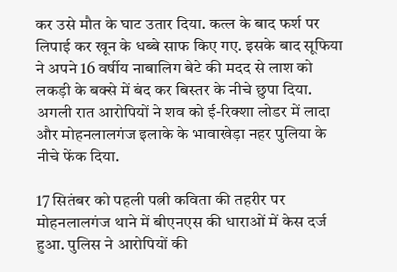कर उसे मौत के घाट उतार दिया. कत्ल के बाद फर्श पर लिपाई कर खून के धब्बे साफ किए गए. इसके बाद सूफिया ने अपने 16 वर्षीय नाबालिग बेटे की मदद से लाश को लकड़ी के बक्से में बंद कर बिस्तर के नीचे छुपा दिया. अगली रात आरोपियों ने शव को ई-रिक्शा लोडर में लादा और मोहनलालगंज इलाके के भावाखेड़ा नहर पुलिया के नीचे फेंक दिया.

17 सितंबर को पहली पत्नी कविता की तहरीर पर मोहनलालगंज थाने में बीएनएस की धाराओं में केस दर्ज हुआ. पुलिस ने आरोपियों की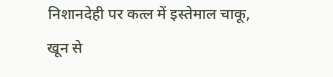निशानदेही पर कत्ल में इस्तेमाल चाकू, खून से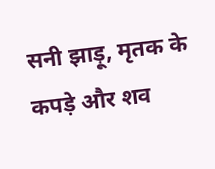सनी झाड़ू, मृतक के कपड़े और शव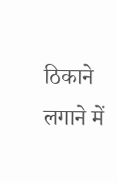ठिकाने लगाने में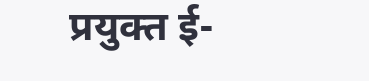प्रयुक्त ई-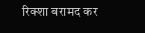रिक्शा बरामद कर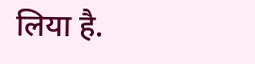लिया है.